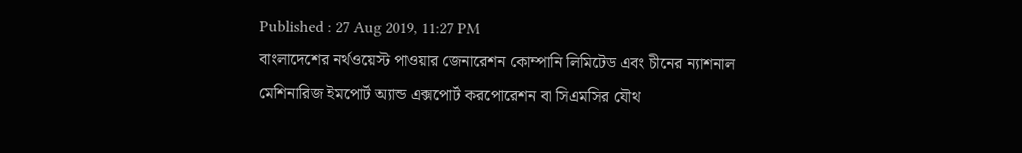Published : 27 Aug 2019, 11:27 PM
বাংলাদেশের নর্থওয়েস্ট পাওয়ার জেনারেশন কোম্পানি লিমিটেড এবং চীনের ন্যাশনাল মেশিনারিজ ইমপোর্ট অ্যান্ড এক্সপোর্ট করপোরেশন বা সিএমসির যৌথ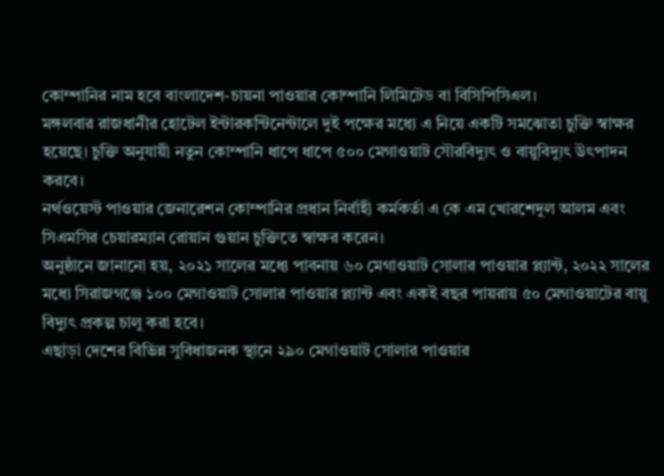কোম্পানির নাম হবে বাংলাদেশ-চায়না পাওয়ার কোম্পানি লিমিটেড বা বিসিপিসিএল।
মঙ্গলবার রাজধানীর হোটেল ইন্টারকন্টিনেন্টালে দুই পক্ষের মধ্যে এ নিয়ে একটি সমঝোতা চুক্তি স্বাক্ষর হয়েছে। চুক্তি অনুযায়ী নতুন কোম্পানি ধাপে ধাপে ৫০০ মেগাওয়াট সৌরবিদ্যুৎ ও বায়ুবিদ্যুৎ উৎপাদন করবে।
নর্থওয়েস্ট পাওয়ার জেনারেশন কোম্পানির প্রধান নির্বাহী কর্মকর্তা এ কে এম খোরশেদুল আলম এবং সিএমসির চেয়ারম্যান রোয়ান গুয়ান চুক্তিতে স্বাক্ষর করেন।
অনুষ্ঠানে জানানো হয়, ২০২১ সালের মধ্যে পাবনায় ৬০ মেগাওয়াট সোলার পাওয়ার প্ল্যান্ট, ২০২২ সালের মধ্যে সিরাজগঞ্জে ১০০ মেগাওয়াট সোলার পাওয়ার প্ল্যান্ট এবং একই বছর পায়রায় ৫০ মেগাওয়াটের বায়ু বিদ্যুৎ প্রকল্প চালু করা হবে।
এছাড়া দেশের বিভিন্ন সুবিধাজনক স্থানে ২৯০ মেগাওয়াট সোলার পাওয়ার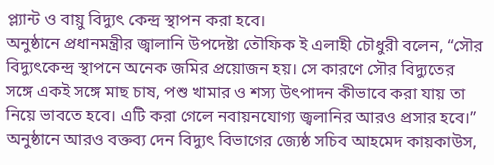প্ল্যান্ট ও বায়ু বিদ্যুৎ কেন্দ্র স্থাপন করা হবে।
অনুষ্ঠানে প্রধানমন্ত্রীর জ্বালানি উপদেষ্টা তৌফিক ই এলাহী চৌধুরী বলেন, “সৌর বিদ্যুৎকেন্দ্র স্থাপনে অনেক জমির প্রয়োজন হয়। সে কারণে সৌর বিদ্যুতের সঙ্গে একই সঙ্গে মাছ চাষ, পশু খামার ও শস্য উৎপাদন কীভাবে করা যায় তা নিয়ে ভাবতে হবে। এটি করা গেলে নবায়নযোগ্য জ্বলানির আরও প্রসার হবে।”
অনুষ্ঠানে আরও বক্তব্য দেন বিদ্যুৎ বিভাগের জ্যেষ্ঠ সচিব আহমেদ কায়কাউস,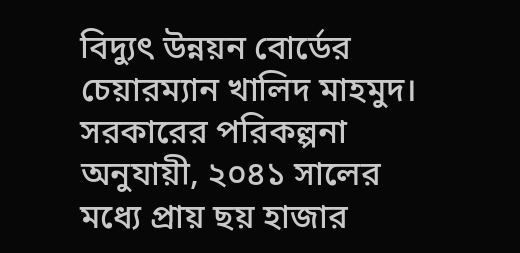বিদ্যুৎ উন্নয়ন বোর্ডের চেয়ারম্যান খালিদ মাহমুদ।
সরকারের পরিকল্পনা অনুযায়ী, ২০৪১ সালের মধ্যে প্রায় ছয় হাজার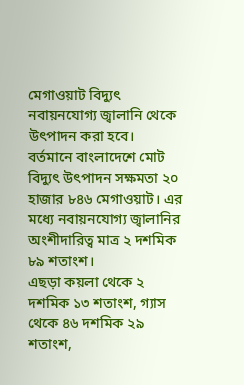মেগাওয়াট বিদ্যুৎ নবায়নযোগ্য জ্বালানি থেকে উৎপাদন করা হবে।
বর্তমানে বাংলাদেশে মোট বিদ্যুৎ উৎপাদন সক্ষমতা ২০ হাজার ৮৪৬ মেগাওয়াট। এর মধ্যে নবায়নযোগ্য জ্বালানির অংশীদারিত্ব মাত্র ২ দশমিক ৮৯ শতাংশ।
এছড়া কয়লা থেকে ২ দশমিক ১৩ শতাংশ, গ্যাস থেকে ৪৬ দশমিক ২৯ শতাংশ,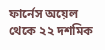ফার্নেস অয়েল থেকে ২২ দশমিক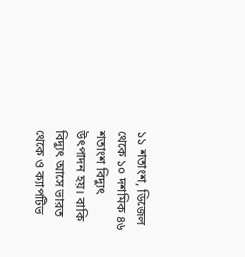১১ শতাংশ, ডিজেল থেকে ১০ দশমিক ৪৬ শতাংশ বিদ্যুৎ উৎপাদন হয়। বাকি বিদ্যুৎ আসে ভারত থেকে ও ক্যাপটিভ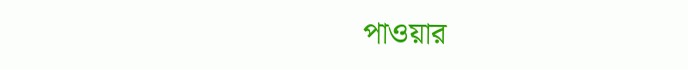পাওয়ার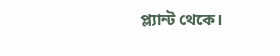প্ল্যান্ট থেকে।